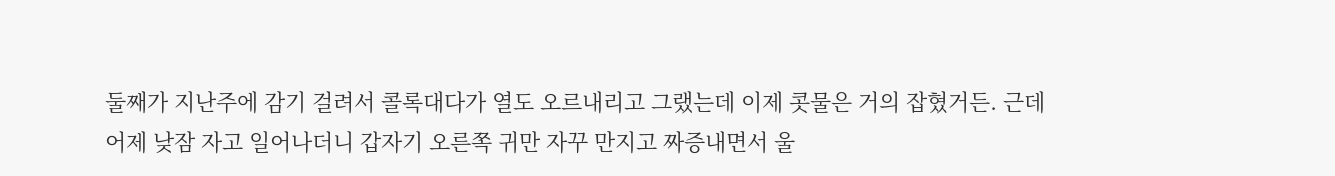둘째가 지난주에 감기 걸려서 콜록대다가 열도 오르내리고 그랬는데 이제 콧물은 거의 잡혔거든. 근데 어제 낮잠 자고 일어나더니 갑자기 오른쪽 귀만 자꾸 만지고 짜증내면서 울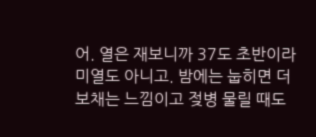어. 열은 재보니까 37도 초반이라 미열도 아니고. 밤에는 눕히면 더 보채는 느낌이고 젖병 물릴 때도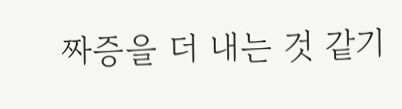짜증을 더 내는 것 같기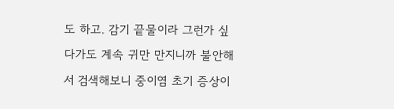도 하고. 감기 끝물이라 그런가 싶다가도 계속 귀만 만지니까 불안해서 검색해보니 중이염 초기 증상이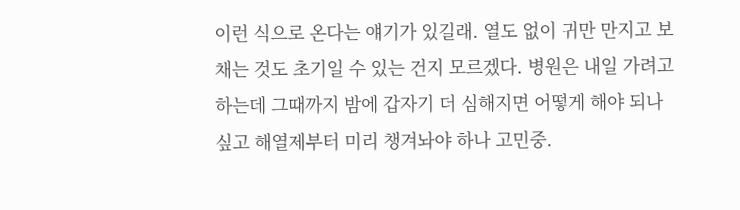이런 식으로 온다는 얘기가 있길래. 열도 없이 귀만 만지고 보채는 것도 초기일 수 있는 건지 모르겠다. 병원은 내일 가려고 하는데 그때까지 밤에 갑자기 더 심해지면 어떻게 해야 되나 싶고 해열제부터 미리 챙겨놔야 하나 고민중.